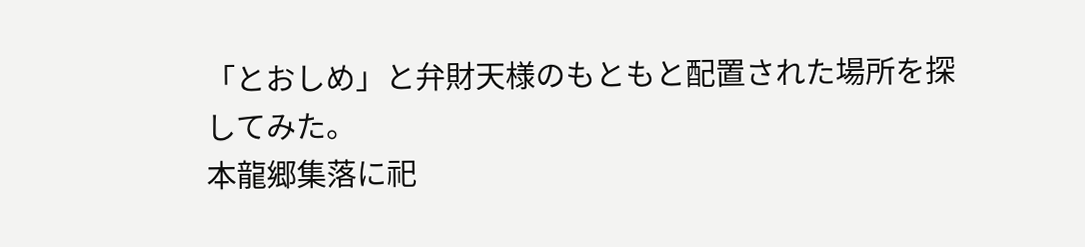「とおしめ」と弁財天様のもともと配置された場所を探してみた。
本龍郷集落に祀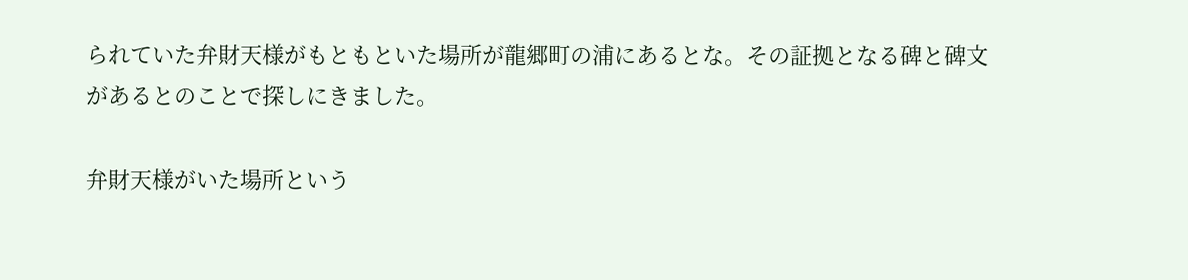られていた弁財天様がもともといた場所が龍郷町の浦にあるとな。その証拠となる碑と碑文があるとのことで探しにきました。

弁財天様がいた場所という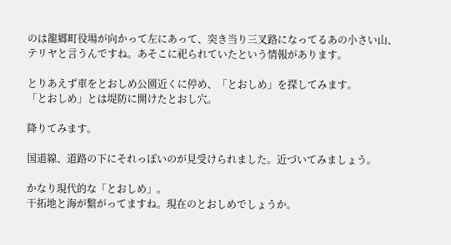のは龍郷町役場が向かって左にあって、突き当り三叉路になってるあの小さい山、テリヤと言うんですね。あそこに祀られていたという情報があります。

とりあえず車をとおしめ公園近くに停め、「とおしめ」を探してみます。
「とおしめ」とは堤防に開けたとおし穴。

降りてみます。

国道線、道路の下にそれっぽいのが見受けられました。近づいてみましょう。

かなり現代的な「とおしめ」。
干拓地と海が繋がってますね。現在のとおしめでしょうか。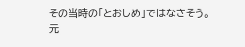その当時の「とおしめ」ではなさそう。
元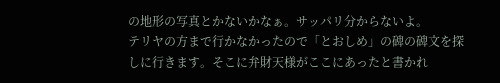の地形の写真とかないかなぁ。サッパリ分からないよ。
テリヤの方まで行かなかったので「とおしめ」の碑の碑文を探しに行きます。そこに弁財天様がここにあったと書かれ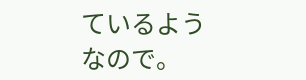ているようなので。